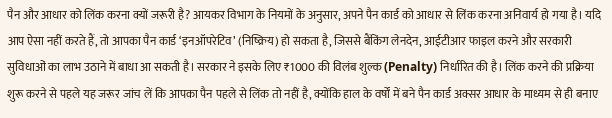पैन और आधार को लिंक करना क्यों जरूरी है? आयकर विभाग के नियमों के अनुसार, अपने पैन कार्ड को आधार से लिंक करना अनिवार्य हो गया है। यदि आप ऐसा नहीं करते हैं, तो आपका पैन कार्ड ‘इनऑपरेटिव’ (निष्क्रिय) हो सकता है, जिससे बैंकिंग लेनदेन, आईटीआर फाइल करने और सरकारी सुविधाओं का लाभ उठाने में बाधा आ सकती है। सरकार ने इसके लिए ₹1000 की विलंब शुल्क (Penalty) निर्धारित की है। लिंक करने की प्रक्रिया शुरू करने से पहले यह जरूर जांच लें कि आपका पैन पहले से लिंक तो नहीं है, क्योंकि हाल के वर्षों में बने पैन कार्ड अक्सर आधार के माध्यम से ही बनाए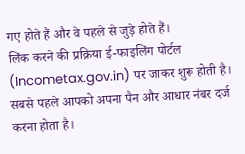गए होते हैं और वे पहले से जुड़े होते हैं।
लिंक करने की प्रक्रिया ई-फाइलिंग पोर्टल (Incometax.gov.in) पर जाकर शुरू होती है। सबसे पहले आपको अपना पैन और आधार नंबर दर्ज करना होता है।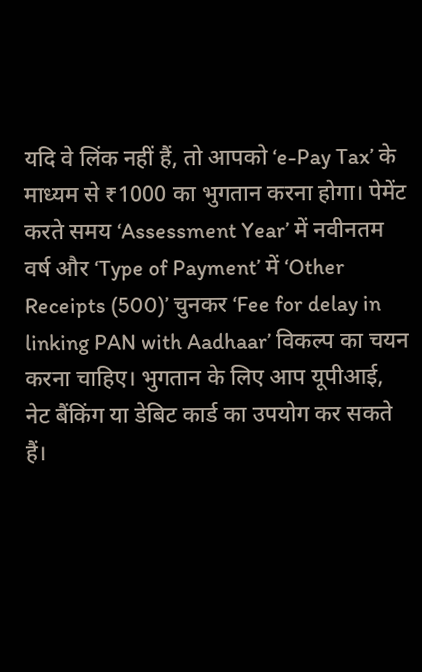यदि वे लिंक नहीं हैं, तो आपको ‘e-Pay Tax’ के माध्यम से ₹1000 का भुगतान करना होगा। पेमेंट करते समय ‘Assessment Year’ में नवीनतम वर्ष और ‘Type of Payment’ में ‘Other Receipts (500)’ चुनकर ‘Fee for delay in linking PAN with Aadhaar’ विकल्प का चयन करना चाहिए। भुगतान के लिए आप यूपीआई, नेट बैंकिंग या डेबिट कार्ड का उपयोग कर सकते हैं।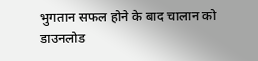भुगतान सफल होने के बाद चालान को डाउनलोड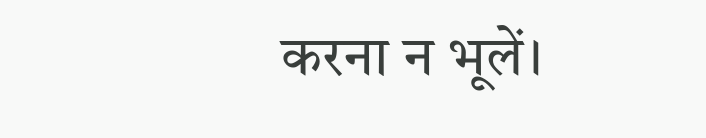करना न भूलें।